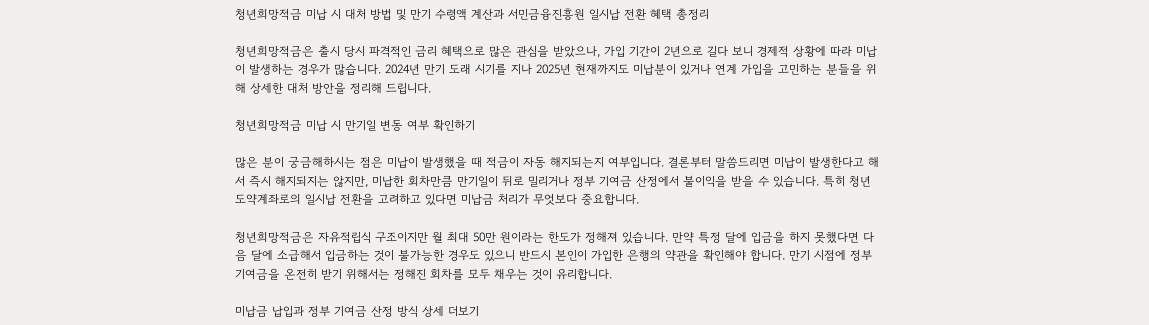청년희망적금 미납 시 대처 방법 및 만기 수령액 계산과 서민금융진흥원 일시납 전환 혜택 총정리

청년희망적금은 출시 당시 파격적인 금리 혜택으로 많은 관심을 받았으나, 가입 기간이 2년으로 길다 보니 경제적 상황에 따라 미납이 발생하는 경우가 많습니다. 2024년 만기 도래 시기를 지나 2025년 현재까지도 미납분이 있거나 연계 가입을 고민하는 분들을 위해 상세한 대처 방안을 정리해 드립니다.

청년희망적금 미납 시 만기일 변동 여부 확인하기

많은 분이 궁금해하시는 점은 미납이 발생했을 때 적금이 자동 해지되는지 여부입니다. 결론부터 말씀드리면 미납이 발생한다고 해서 즉시 해지되지는 않지만, 미납한 회차만큼 만기일이 뒤로 밀리거나 정부 기여금 산정에서 불이익을 받을 수 있습니다. 특히 청년도약계좌로의 일시납 전환을 고려하고 있다면 미납금 처리가 무엇보다 중요합니다.

청년희망적금은 자유적립식 구조이지만 월 최대 50만 원이라는 한도가 정해져 있습니다. 만약 특정 달에 입금을 하지 못했다면 다음 달에 소급해서 입금하는 것이 불가능한 경우도 있으니 반드시 본인이 가입한 은행의 약관을 확인해야 합니다. 만기 시점에 정부 기여금을 온전히 받기 위해서는 정해진 회차를 모두 채우는 것이 유리합니다.

미납금 납입과 정부 기여금 산정 방식 상세 더보기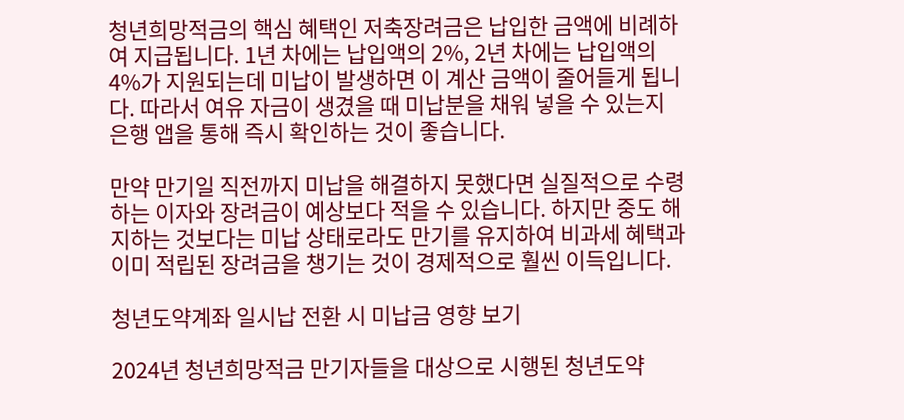청년희망적금의 핵심 혜택인 저축장려금은 납입한 금액에 비례하여 지급됩니다. 1년 차에는 납입액의 2%, 2년 차에는 납입액의 4%가 지원되는데 미납이 발생하면 이 계산 금액이 줄어들게 됩니다. 따라서 여유 자금이 생겼을 때 미납분을 채워 넣을 수 있는지 은행 앱을 통해 즉시 확인하는 것이 좋습니다.

만약 만기일 직전까지 미납을 해결하지 못했다면 실질적으로 수령하는 이자와 장려금이 예상보다 적을 수 있습니다. 하지만 중도 해지하는 것보다는 미납 상태로라도 만기를 유지하여 비과세 혜택과 이미 적립된 장려금을 챙기는 것이 경제적으로 훨씬 이득입니다.

청년도약계좌 일시납 전환 시 미납금 영향 보기

2024년 청년희망적금 만기자들을 대상으로 시행된 청년도약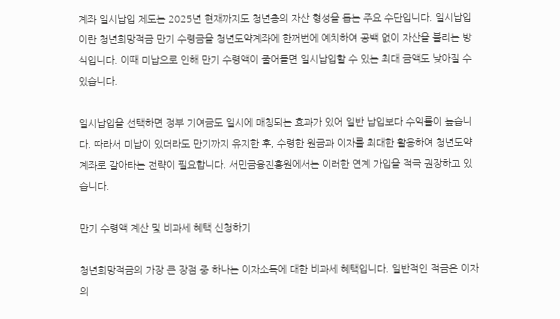계좌 일시납입 제도는 2025년 현재까지도 청년층의 자산 형성을 돕는 주요 수단입니다. 일시납입이란 청년희망적금 만기 수령금을 청년도약계좌에 한꺼번에 예치하여 공백 없이 자산을 불리는 방식입니다. 이때 미납으로 인해 만기 수령액이 줄어들면 일시납입할 수 있는 최대 금액도 낮아질 수 있습니다.

일시납입을 선택하면 정부 기여금도 일시에 매칭되는 효과가 있어 일반 납입보다 수익률이 높습니다. 따라서 미납이 있더라도 만기까지 유지한 후, 수령한 원금과 이자를 최대한 활용하여 청년도약계좌로 갈아타는 전략이 필요합니다. 서민금융진흥원에서는 이러한 연계 가입을 적극 권장하고 있습니다.

만기 수령액 계산 및 비과세 혜택 신청하기

청년희망적금의 가장 큰 장점 중 하나는 이자소득에 대한 비과세 혜택입니다. 일반적인 적금은 이자의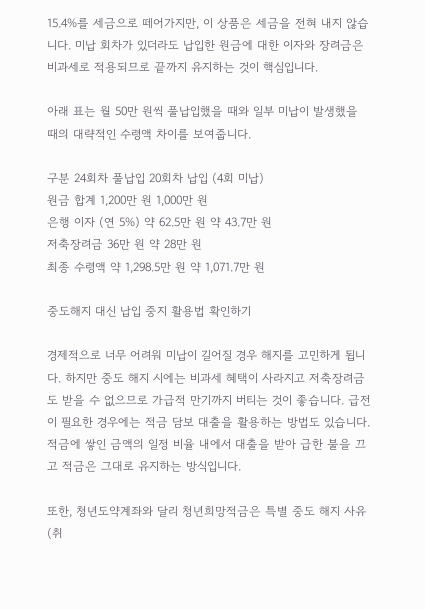15.4%를 세금으로 떼어가지만, 이 상품은 세금을 전혀 내지 않습니다. 미납 회차가 있더라도 납입한 원금에 대한 이자와 장려금은 비과세로 적용되므로 끝까지 유지하는 것이 핵심입니다.

아래 표는 월 50만 원씩 풀납입했을 때와 일부 미납이 발생했을 때의 대략적인 수령액 차이를 보여줍니다.

구분 24회차 풀납입 20회차 납입 (4회 미납)
원금 합계 1,200만 원 1,000만 원
은행 이자 (연 5%) 약 62.5만 원 약 43.7만 원
저축장려금 36만 원 약 28만 원
최종 수령액 약 1,298.5만 원 약 1,071.7만 원

중도해지 대신 납입 중지 활용법 확인하기

경제적으로 너무 어려워 미납이 길어질 경우 해지를 고민하게 됩니다. 하지만 중도 해지 시에는 비과세 혜택이 사라지고 저축장려금도 받을 수 없으므로 가급적 만기까지 버티는 것이 좋습니다. 급전이 필요한 경우에는 적금 담보 대출을 활용하는 방법도 있습니다. 적금에 쌓인 금액의 일정 비율 내에서 대출을 받아 급한 불을 끄고 적금은 그대로 유지하는 방식입니다.

또한, 청년도약계좌와 달리 청년희망적금은 특별 중도 해지 사유(취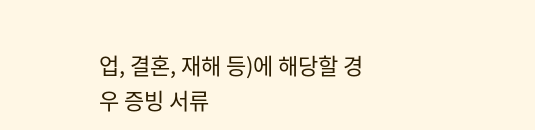업, 결혼, 재해 등)에 해당할 경우 증빙 서류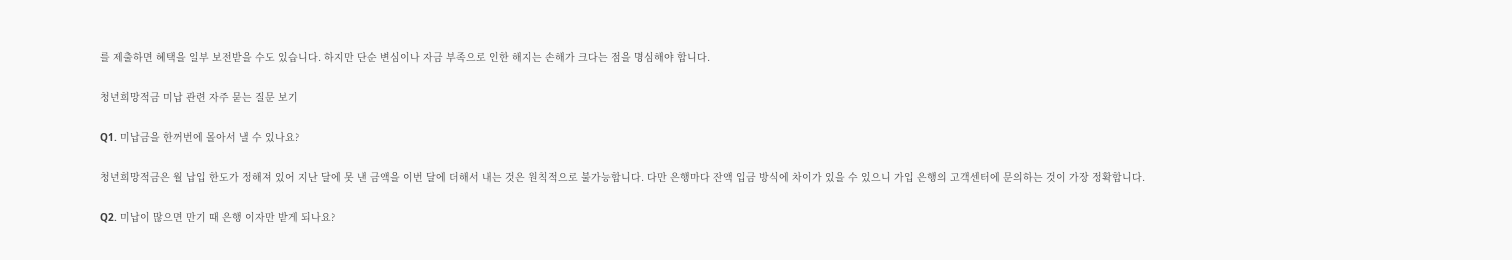를 제출하면 혜택을 일부 보전받을 수도 있습니다. 하지만 단순 변심이나 자금 부족으로 인한 해지는 손해가 크다는 점을 명심해야 합니다.

청년희망적금 미납 관련 자주 묻는 질문 보기

Q1. 미납금을 한꺼번에 몰아서 낼 수 있나요?

청년희망적금은 월 납입 한도가 정해져 있어 지난 달에 못 낸 금액을 이번 달에 더해서 내는 것은 원칙적으로 불가능합니다. 다만 은행마다 잔액 입금 방식에 차이가 있을 수 있으니 가입 은행의 고객센터에 문의하는 것이 가장 정확합니다.

Q2. 미납이 많으면 만기 때 은행 이자만 받게 되나요?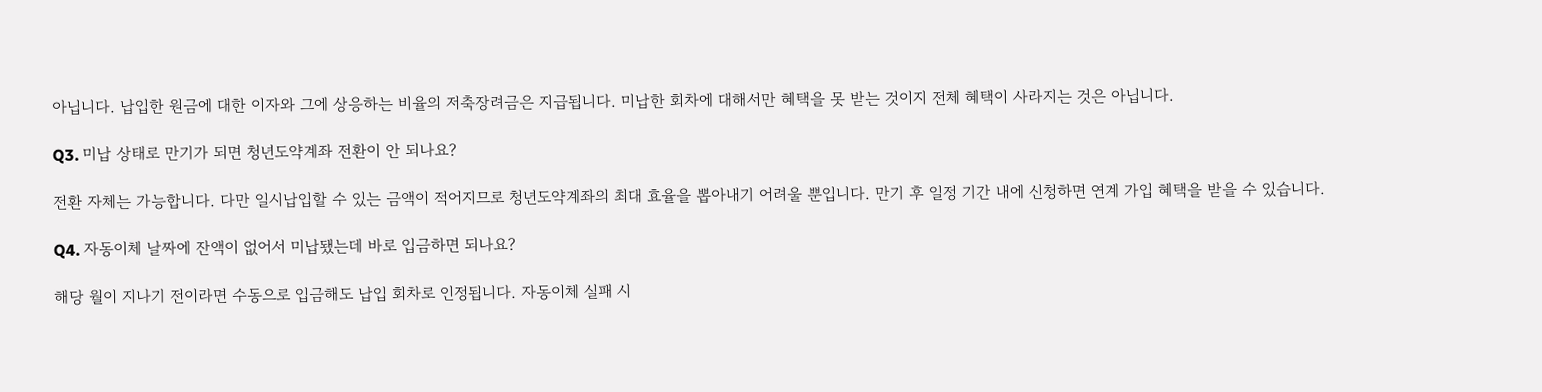아닙니다. 납입한 원금에 대한 이자와 그에 상응하는 비율의 저축장려금은 지급됩니다. 미납한 회차에 대해서만 혜택을 못 받는 것이지 전체 혜택이 사라지는 것은 아닙니다.

Q3. 미납 상태로 만기가 되면 청년도약계좌 전환이 안 되나요?

전환 자체는 가능합니다. 다만 일시납입할 수 있는 금액이 적어지므로 청년도약계좌의 최대 효율을 뽑아내기 어려울 뿐입니다. 만기 후 일정 기간 내에 신청하면 연계 가입 혜택을 받을 수 있습니다.

Q4. 자동이체 날짜에 잔액이 없어서 미납됐는데 바로 입금하면 되나요?

해당 월이 지나기 전이라면 수동으로 입금해도 납입 회차로 인정됩니다. 자동이체 실패 시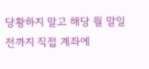당황하지 말고 해당 월 말일 전까지 직접 계좌에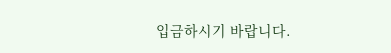입금하시기 바랍니다.